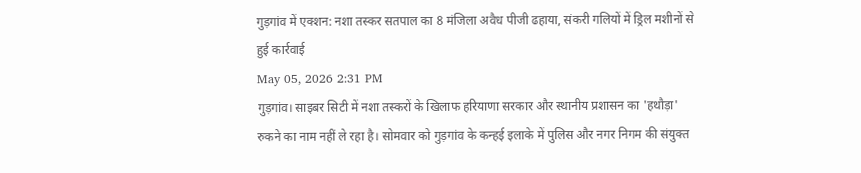गुड़गांव में एक्शन: नशा तस्कर सतपाल का 8 मंजिला अवैध पीजी ढहाया, संकरी गलियों में ड्रिल मशीनों से हुई कार्रवाई
May 05, 2026 2:31 PM
गुड़गांव। साइबर सिटी में नशा तस्करों के खिलाफ हरियाणा सरकार और स्थानीय प्रशासन का 'हथौड़ा' रुकने का नाम नहीं ले रहा है। सोमवार को गुड़गांव के कन्हई इलाके में पुलिस और नगर निगम की संयुक्त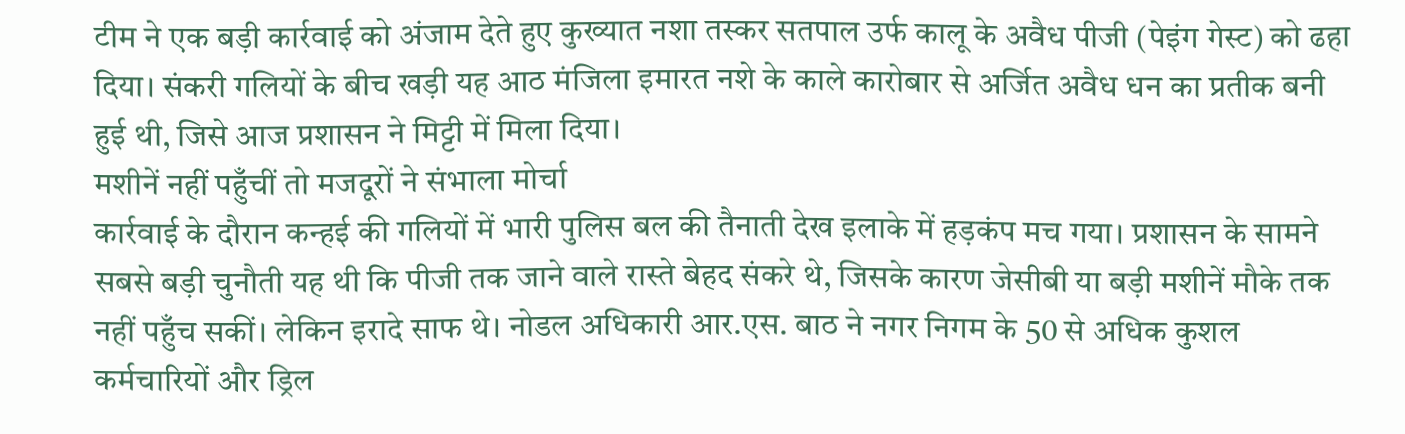टीम ने एक बड़ी कार्रवाई को अंजाम देते हुए कुख्यात नशा तस्कर सतपाल उर्फ कालू के अवैध पीजी (पेइंग गेस्ट) को ढहा दिया। संकरी गलियों के बीच खड़ी यह आठ मंजिला इमारत नशे के काले कारोबार से अर्जित अवैध धन का प्रतीक बनी हुई थी, जिसे आज प्रशासन ने मिट्टी में मिला दिया।
मशीनें नहीं पहुँचीं तो मजदूरों ने संभाला मोर्चा
कार्रवाई के दौरान कन्हई की गलियों में भारी पुलिस बल की तैनाती देख इलाके में हड़कंप मच गया। प्रशासन के सामने सबसे बड़ी चुनौती यह थी कि पीजी तक जाने वाले रास्ते बेहद संकरे थे, जिसके कारण जेसीबी या बड़ी मशीनें मौके तक नहीं पहुँच सकीं। लेकिन इरादे साफ थे। नोडल अधिकारी आर.एस. बाठ ने नगर निगम के 50 से अधिक कुशल कर्मचारियों और ड्रिल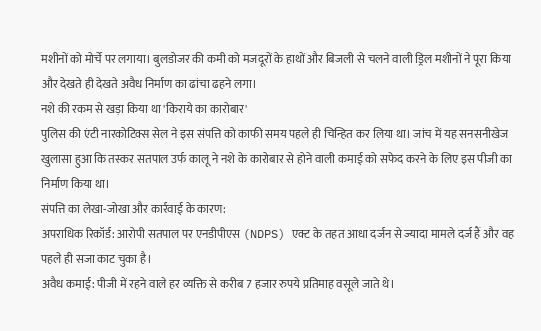मशीनों को मोर्चे पर लगाया। बुलडोजर की कमी को मजदूरों के हाथों और बिजली से चलने वाली ड्रिल मशीनों ने पूरा किया और देखते ही देखते अवैध निर्माण का ढांचा ढहने लगा।
नशे की रकम से खड़ा किया था 'किराये का कारोबार'
पुलिस की एंटी नारकोटिक्स सेल ने इस संपत्ति को काफी समय पहले ही चिन्हित कर लिया था। जांच में यह सनसनीखेज खुलासा हुआ कि तस्कर सतपाल उर्फ कालू ने नशे के कारोबार से होने वाली कमाई को सफेद करने के लिए इस पीजी का निर्माण किया था।
संपत्ति का लेखा-जोखा और कार्रवाई के कारण:
अपराधिक रिकॉर्ड: आरोपी सतपाल पर एनडीपीएस (NDPS) एक्ट के तहत आधा दर्जन से ज्यादा मामले दर्ज हैं और वह पहले ही सजा काट चुका है।
अवैध कमाई: पीजी में रहने वाले हर व्यक्ति से करीब 7 हजार रुपये प्रतिमाह वसूले जाते थे।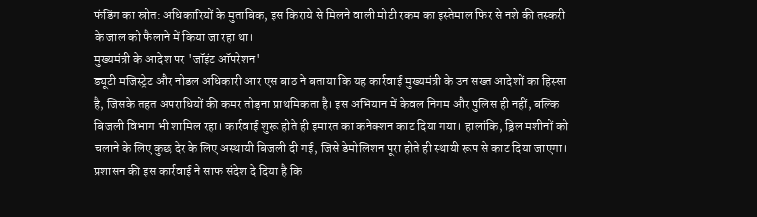फंडिंग का स्रोत: अधिकारियों के मुताबिक, इस किराये से मिलने वाली मोटी रकम का इस्तेमाल फिर से नशे की तस्करी के जाल को फैलाने में किया जा रहा था।
मुख्यमंत्री के आदेश पर 'जॉइंट ऑपरेशन'
ड्यूटी मजिस्ट्रेट और नोडल अधिकारी आर एस बाठ ने बताया कि यह कार्रवाई मुख्यमंत्री के उन सख्त आदेशों का हिस्सा है, जिसके तहत अपराधियों की कमर तोड़ना प्राथमिकता है। इस अभियान में केवल निगम और पुलिस ही नहीं, बल्कि बिजली विभाग भी शामिल रहा। कार्रवाई शुरू होते ही इमारत का कनेक्शन काट दिया गया। हालांकि, ड्रिल मशीनों को चलाने के लिए कुछ देर के लिए अस्थायी बिजली दी गई, जिसे डेमोलिशन पूरा होते ही स्थायी रूप से काट दिया जाएगा।
प्रशासन की इस कार्रवाई ने साफ संदेश दे दिया है कि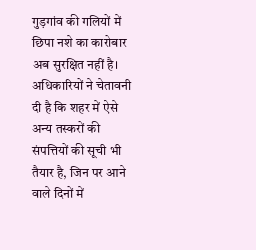गुड़गांव की गलियों में छिपा नशे का कारोबार अब सुरक्षित नहीं है। अधिकारियों ने चेतावनी दी है कि शहर में ऐसे अन्य तस्करों की संपत्तियों की सूची भी तैयार है, जिन पर आने वाले दिनों में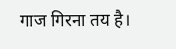गाज गिरना तय है।